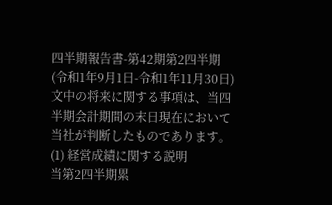四半期報告書-第42期第2四半期(令和1年9月1日-令和1年11月30日)
文中の将来に関する事項は、当四半期会計期間の末日現在において当社が判断したものであります。
(1) 経営成績に関する説明
当第2四半期累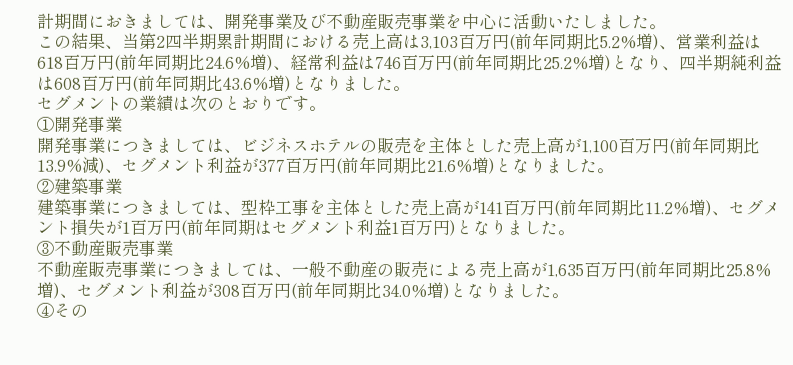計期間におきましては、開発事業及び不動産販売事業を中心に活動いたしました。
この結果、当第2四半期累計期間における売上高は3,103百万円(前年同期比5.2%増)、営業利益は618百万円(前年同期比24.6%増)、経常利益は746百万円(前年同期比25.2%増)となり、四半期純利益は608百万円(前年同期比43.6%増)となりました。
セグメントの業績は次のとおりです。
①開発事業
開発事業につきましては、ビジネスホテルの販売を主体とした売上高が1,100百万円(前年同期比13.9%減)、セグメント利益が377百万円(前年同期比21.6%増)となりました。
②建築事業
建築事業につきましては、型枠工事を主体とした売上高が141百万円(前年同期比11.2%増)、セグメント損失が1百万円(前年同期はセグメント利益1百万円)となりました。
③不動産販売事業
不動産販売事業につきましては、一般不動産の販売による売上高が1,635百万円(前年同期比25.8%増)、セグメント利益が308百万円(前年同期比34.0%増)となりました。
④その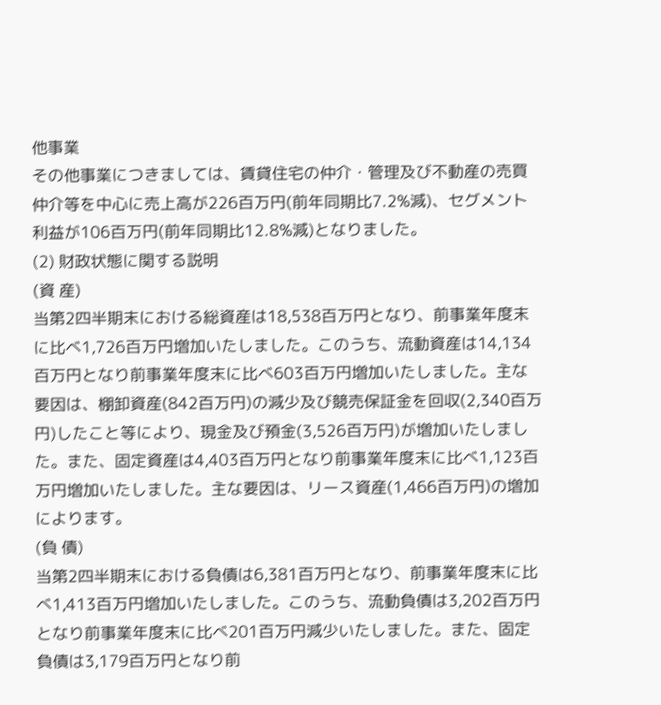他事業
その他事業につきましては、賃貸住宅の仲介・管理及び不動産の売買仲介等を中心に売上高が226百万円(前年同期比7.2%減)、セグメント利益が106百万円(前年同期比12.8%減)となりました。
(2) 財政状態に関する説明
(資 産)
当第2四半期末における総資産は18,538百万円となり、前事業年度末に比べ1,726百万円増加いたしました。このうち、流動資産は14,134百万円となり前事業年度末に比べ603百万円増加いたしました。主な要因は、棚卸資産(842百万円)の減少及び競売保証金を回収(2,340百万円)したこと等により、現金及び預金(3,526百万円)が増加いたしました。また、固定資産は4,403百万円となり前事業年度末に比べ1,123百万円増加いたしました。主な要因は、リース資産(1,466百万円)の増加によります。
(負 債)
当第2四半期末における負債は6,381百万円となり、前事業年度末に比べ1,413百万円増加いたしました。このうち、流動負債は3,202百万円となり前事業年度末に比べ201百万円減少いたしました。また、固定負債は3,179百万円となり前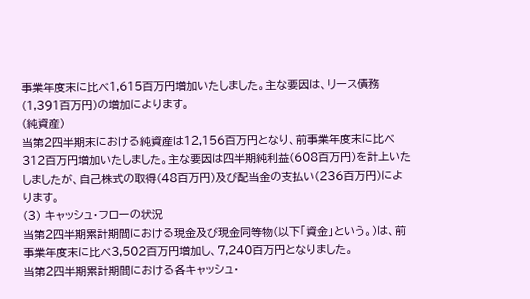事業年度末に比べ1,615百万円増加いたしました。主な要因は、リース債務(1,391百万円)の増加によります。
(純資産)
当第2四半期末における純資産は12,156百万円となり、前事業年度末に比べ312百万円増加いたしました。主な要因は四半期純利益(608百万円)を計上いたしましたが、自己株式の取得(48百万円)及び配当金の支払い(236百万円)によります。
(3) キャッシュ・フローの状況
当第2四半期累計期間における現金及び現金同等物(以下「資金」という。)は、前事業年度末に比べ3,502百万円増加し、7,240百万円となりました。
当第2四半期累計期間における各キャッシュ・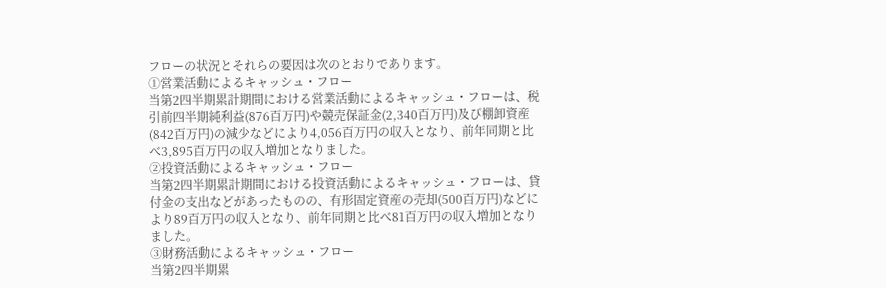フローの状況とそれらの要因は次のとおりであります。
①営業活動によるキャッシュ・フロー
当第2四半期累計期間における営業活動によるキャッシュ・フローは、税引前四半期純利益(876百万円)や競売保証金(2,340百万円)及び棚卸資産(842百万円)の減少などにより4,056百万円の収入となり、前年同期と比べ3,895百万円の収入増加となりました。
②投資活動によるキャッシュ・フロー
当第2四半期累計期間における投資活動によるキャッシュ・フローは、貸付金の支出などがあったものの、有形固定資産の売却(500百万円)などにより89百万円の収入となり、前年同期と比べ81百万円の収入増加となりました。
③財務活動によるキャッシュ・フロー
当第2四半期累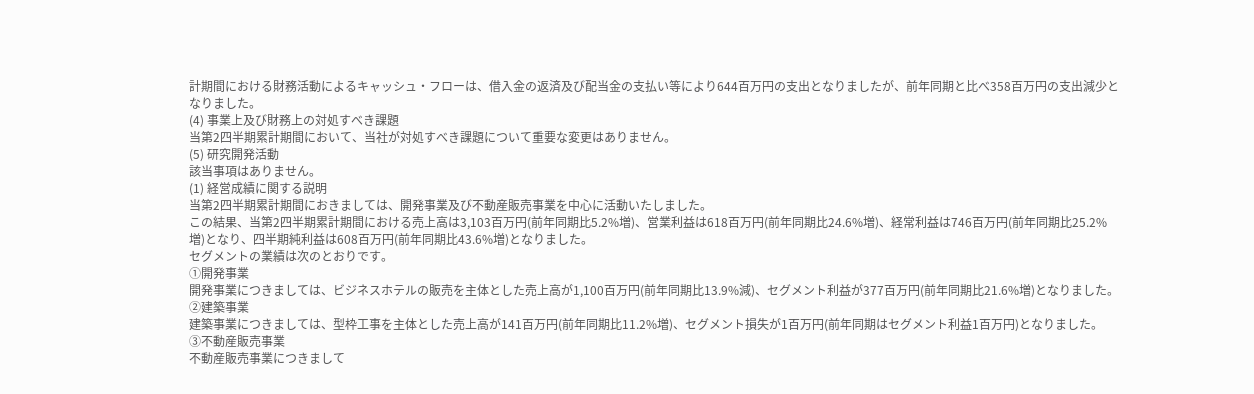計期間における財務活動によるキャッシュ・フローは、借入金の返済及び配当金の支払い等により644百万円の支出となりましたが、前年同期と比べ358百万円の支出減少となりました。
(4) 事業上及び財務上の対処すべき課題
当第2四半期累計期間において、当社が対処すべき課題について重要な変更はありません。
(5) 研究開発活動
該当事項はありません。
(1) 経営成績に関する説明
当第2四半期累計期間におきましては、開発事業及び不動産販売事業を中心に活動いたしました。
この結果、当第2四半期累計期間における売上高は3,103百万円(前年同期比5.2%増)、営業利益は618百万円(前年同期比24.6%増)、経常利益は746百万円(前年同期比25.2%増)となり、四半期純利益は608百万円(前年同期比43.6%増)となりました。
セグメントの業績は次のとおりです。
①開発事業
開発事業につきましては、ビジネスホテルの販売を主体とした売上高が1,100百万円(前年同期比13.9%減)、セグメント利益が377百万円(前年同期比21.6%増)となりました。
②建築事業
建築事業につきましては、型枠工事を主体とした売上高が141百万円(前年同期比11.2%増)、セグメント損失が1百万円(前年同期はセグメント利益1百万円)となりました。
③不動産販売事業
不動産販売事業につきまして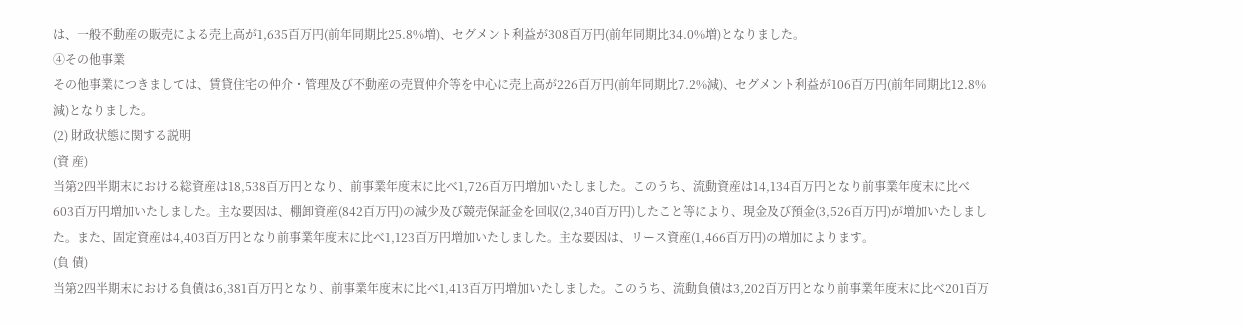は、一般不動産の販売による売上高が1,635百万円(前年同期比25.8%増)、セグメント利益が308百万円(前年同期比34.0%増)となりました。
④その他事業
その他事業につきましては、賃貸住宅の仲介・管理及び不動産の売買仲介等を中心に売上高が226百万円(前年同期比7.2%減)、セグメント利益が106百万円(前年同期比12.8%減)となりました。
(2) 財政状態に関する説明
(資 産)
当第2四半期末における総資産は18,538百万円となり、前事業年度末に比べ1,726百万円増加いたしました。このうち、流動資産は14,134百万円となり前事業年度末に比べ603百万円増加いたしました。主な要因は、棚卸資産(842百万円)の減少及び競売保証金を回収(2,340百万円)したこと等により、現金及び預金(3,526百万円)が増加いたしました。また、固定資産は4,403百万円となり前事業年度末に比べ1,123百万円増加いたしました。主な要因は、リース資産(1,466百万円)の増加によります。
(負 債)
当第2四半期末における負債は6,381百万円となり、前事業年度末に比べ1,413百万円増加いたしました。このうち、流動負債は3,202百万円となり前事業年度末に比べ201百万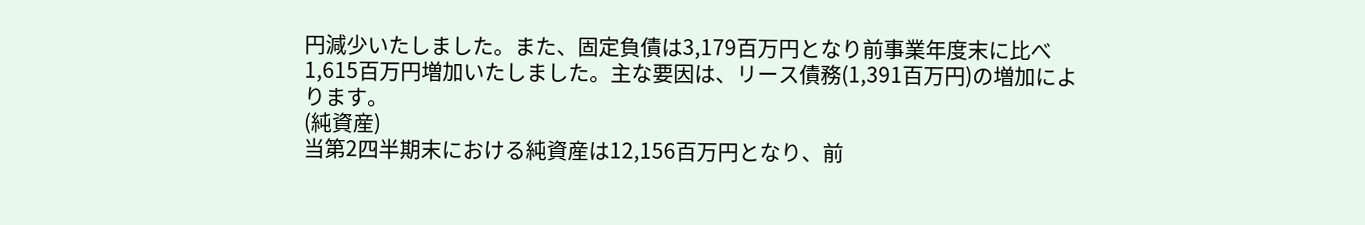円減少いたしました。また、固定負債は3,179百万円となり前事業年度末に比べ1,615百万円増加いたしました。主な要因は、リース債務(1,391百万円)の増加によります。
(純資産)
当第2四半期末における純資産は12,156百万円となり、前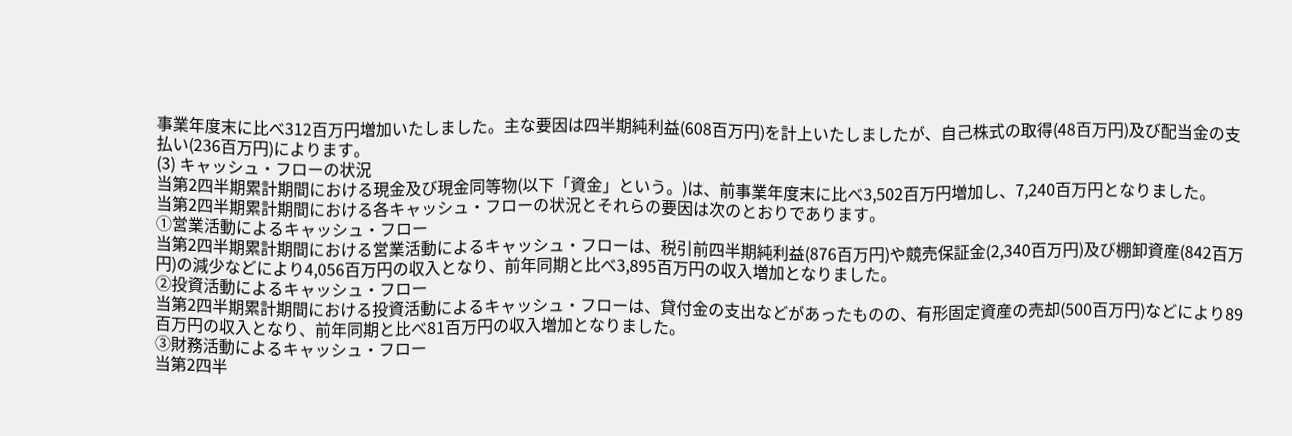事業年度末に比べ312百万円増加いたしました。主な要因は四半期純利益(608百万円)を計上いたしましたが、自己株式の取得(48百万円)及び配当金の支払い(236百万円)によります。
(3) キャッシュ・フローの状況
当第2四半期累計期間における現金及び現金同等物(以下「資金」という。)は、前事業年度末に比べ3,502百万円増加し、7,240百万円となりました。
当第2四半期累計期間における各キャッシュ・フローの状況とそれらの要因は次のとおりであります。
①営業活動によるキャッシュ・フロー
当第2四半期累計期間における営業活動によるキャッシュ・フローは、税引前四半期純利益(876百万円)や競売保証金(2,340百万円)及び棚卸資産(842百万円)の減少などにより4,056百万円の収入となり、前年同期と比べ3,895百万円の収入増加となりました。
②投資活動によるキャッシュ・フロー
当第2四半期累計期間における投資活動によるキャッシュ・フローは、貸付金の支出などがあったものの、有形固定資産の売却(500百万円)などにより89百万円の収入となり、前年同期と比べ81百万円の収入増加となりました。
③財務活動によるキャッシュ・フロー
当第2四半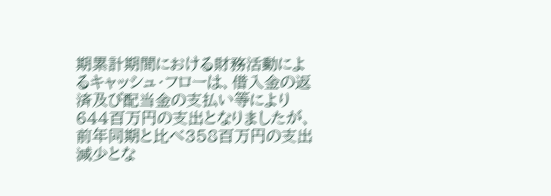期累計期間における財務活動によるキャッシュ・フローは、借入金の返済及び配当金の支払い等により644百万円の支出となりましたが、前年同期と比べ358百万円の支出減少とな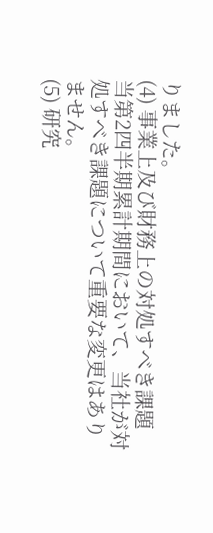りました。
(4) 事業上及び財務上の対処すべき課題
当第2四半期累計期間において、当社が対処すべき課題について重要な変更はありません。
(5) 研究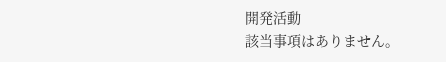開発活動
該当事項はありません。